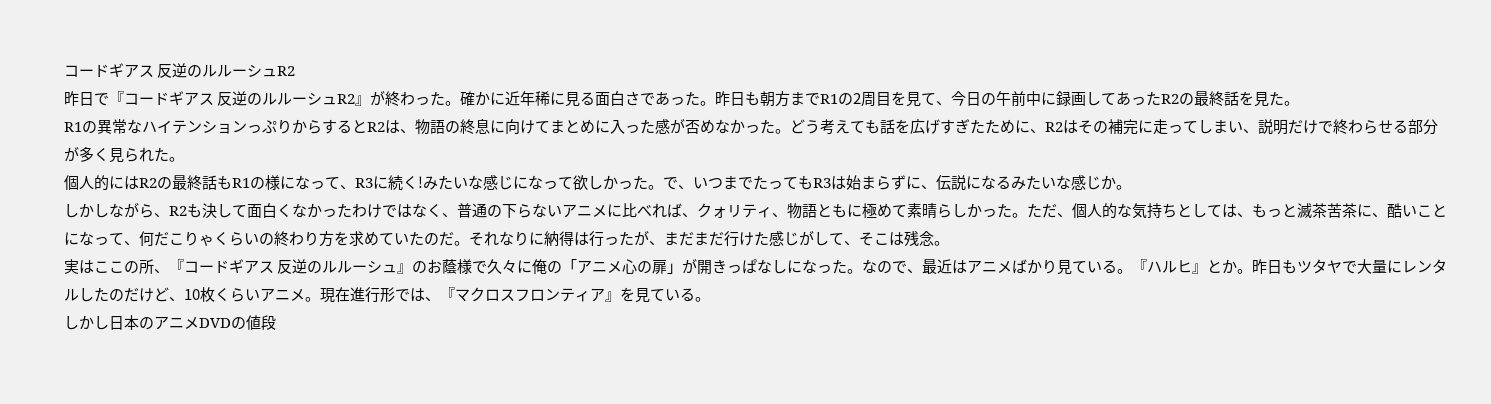コードギアス 反逆のルルーシュR2
昨日で『コードギアス 反逆のルルーシュR2』が終わった。確かに近年稀に見る面白さであった。昨日も朝方までR1の2周目を見て、今日の午前中に録画してあったR2の最終話を見た。
R1の異常なハイテンションっぷりからするとR2は、物語の終息に向けてまとめに入った感が否めなかった。どう考えても話を広げすぎたために、R2はその補完に走ってしまい、説明だけで終わらせる部分が多く見られた。
個人的にはR2の最終話もR1の様になって、R3に続く!みたいな感じになって欲しかった。で、いつまでたってもR3は始まらずに、伝説になるみたいな感じか。
しかしながら、R2も決して面白くなかったわけではなく、普通の下らないアニメに比べれば、クォリティ、物語ともに極めて素晴らしかった。ただ、個人的な気持ちとしては、もっと滅茶苦茶に、酷いことになって、何だこりゃくらいの終わり方を求めていたのだ。それなりに納得は行ったが、まだまだ行けた感じがして、そこは残念。
実はここの所、『コードギアス 反逆のルルーシュ』のお蔭様で久々に俺の「アニメ心の扉」が開きっぱなしになった。なので、最近はアニメばかり見ている。『ハルヒ』とか。昨日もツタヤで大量にレンタルしたのだけど、10枚くらいアニメ。現在進行形では、『マクロスフロンティア』を見ている。
しかし日本のアニメDVDの値段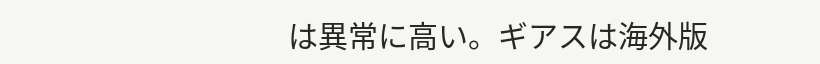は異常に高い。ギアスは海外版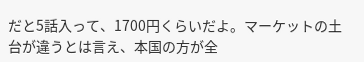だと5話入って、1700円くらいだよ。マーケットの土台が違うとは言え、本国の方が全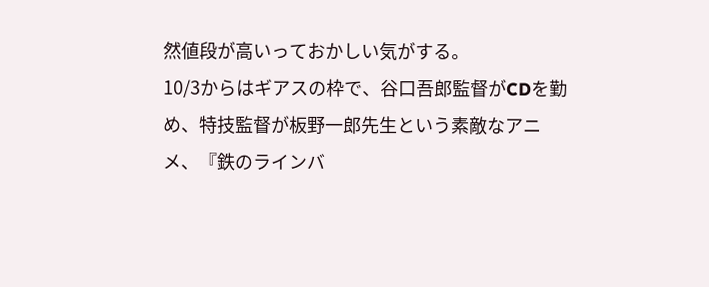然値段が高いっておかしい気がする。
10/3からはギアスの枠で、谷口吾郎監督がCDを勤め、特技監督が板野一郎先生という素敵なアニメ、『鉄のラインバ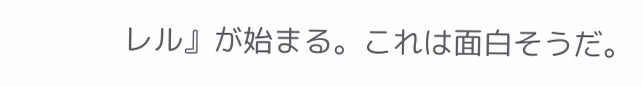レル』が始まる。これは面白そうだ。